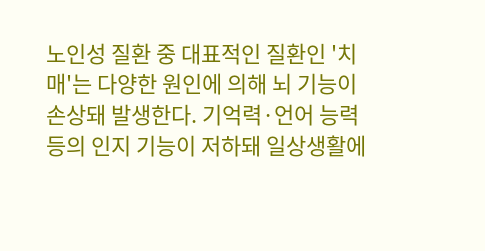노인성 질환 중 대표적인 질환인 '치매'는 다양한 원인에 의해 뇌 기능이 손상돼 발생한다. 기억력·언어 능력 등의 인지 기능이 저하돼 일상생활에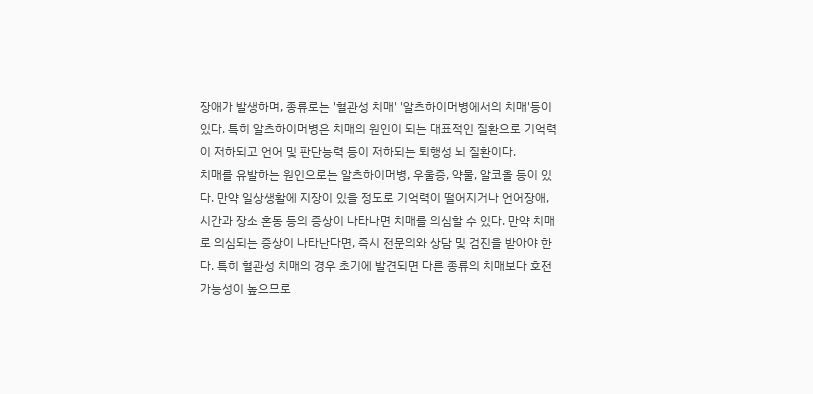장애가 발생하며, 종류로는 '혈관성 치매' '알츠하이머병에서의 치매'등이 있다. 특히 알츠하이머병은 치매의 원인이 되는 대표적인 질환으로 기억력이 저하되고 언어 및 판단능력 등이 저하되는 퇴행성 뇌 질환이다.
치매를 유발하는 원인으로는 알츠하이머병, 우울증, 약물, 알코올 등이 있다. 만약 일상생활에 지장이 있을 정도로 기억력이 떨어지거나 언어장애, 시간과 장소 혼동 등의 증상이 나타나면 치매를 의심할 수 있다. 만약 치매로 의심되는 증상이 나타난다면, 즉시 전문의와 상담 및 검진을 받아야 한다. 특히 혈관성 치매의 경우 초기에 발견되면 다른 종류의 치매보다 호전 가능성이 높으므로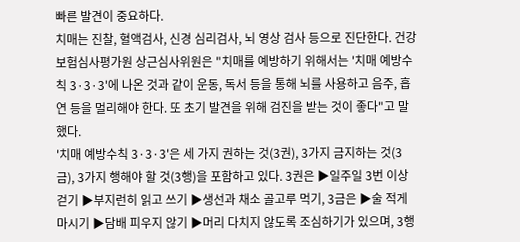빠른 발견이 중요하다.
치매는 진찰, 혈액검사, 신경 심리검사, 뇌 영상 검사 등으로 진단한다. 건강보험심사평가원 상근심사위원은 "치매를 예방하기 위해서는 '치매 예방수칙 3·3·3'에 나온 것과 같이 운동, 독서 등을 통해 뇌를 사용하고 음주, 흡연 등을 멀리해야 한다. 또 초기 발견을 위해 검진을 받는 것이 좋다"고 말했다.
'치매 예방수칙 3·3·3'은 세 가지 권하는 것(3권), 3가지 금지하는 것(3금), 3가지 행해야 할 것(3행)을 포함하고 있다. 3권은 ▶일주일 3번 이상 걷기 ▶부지런히 읽고 쓰기 ▶생선과 채소 골고루 먹기, 3금은 ▶술 적게 마시기 ▶담배 피우지 않기 ▶머리 다치지 않도록 조심하기가 있으며, 3행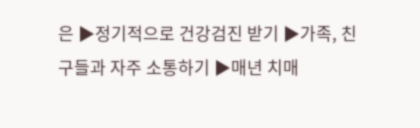은 ▶정기적으로 건강검진 받기 ▶가족, 친구들과 자주 소통하기 ▶매년 치매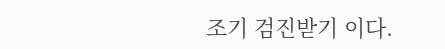조기 검진받기 이다.